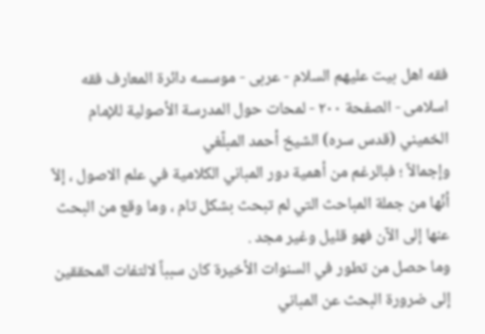فقه اهل بیت علیهم السلام - عربی - موسسه دائرة المعارف فقه اسلامی - الصفحة ٢٠٠ - لمحات حول المدرسة الأصولية للإمام الخميني (قدس سره) الشيخ أحمد المبلّغي
وإجمالاً ؛ فبالرغم من أهمية دور المباني الكلامية في علم الاصول ، إلاّ أنّها من جملة المباحث التي لم تبحث بشكل تام ، وما وقع من البحث عنها إلى الآن فهو قليل وغير مجد .
وما حصل من تطور في السنوات الأخيرة كان سبباً لالتفات المحققين إلى ضرورة البحث عن المباني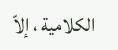الكلامية ، إلاّ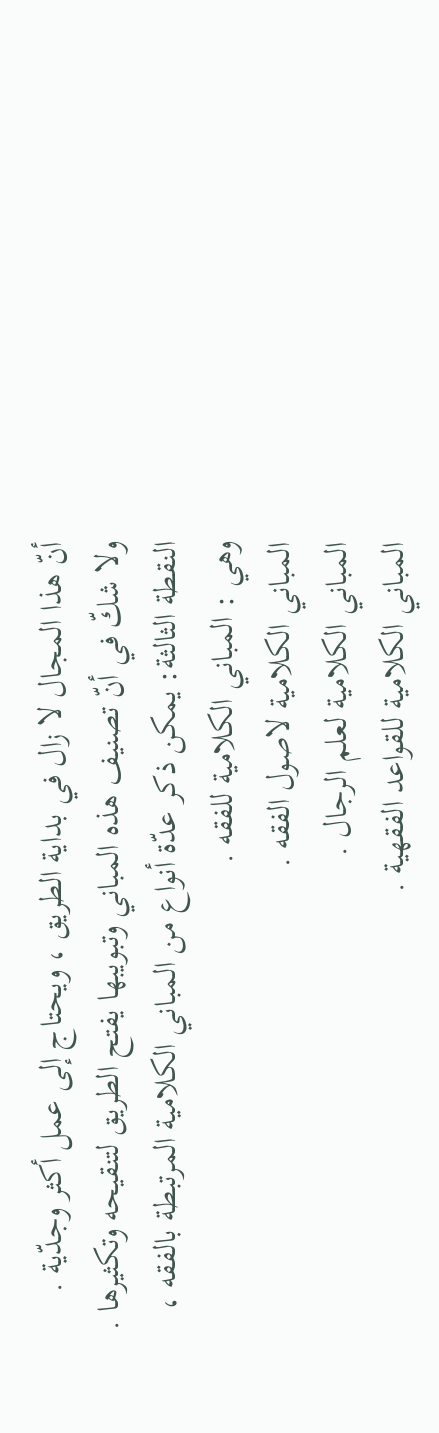أنّ هذا المجال لا زال في بداية الطريق ، ويحتاج إلى عمل أكثر وجدّية .
ولا شكّ في أنّ تصنيف هذه المباني وتبويبها يفتح الطريق لتنقيحه وتكثيرها .
النقطة الثالثة: يمكن ذكر عدّة أنواع من المباني الكلامية المرتبطة بالفقه ، وهي : المباني الكلامية للفقه .
المباني الكلامية لاصول الفقه .
المباني الكلامية لعلم الرجال .
المباني الكلامية للقواعد الفقهية .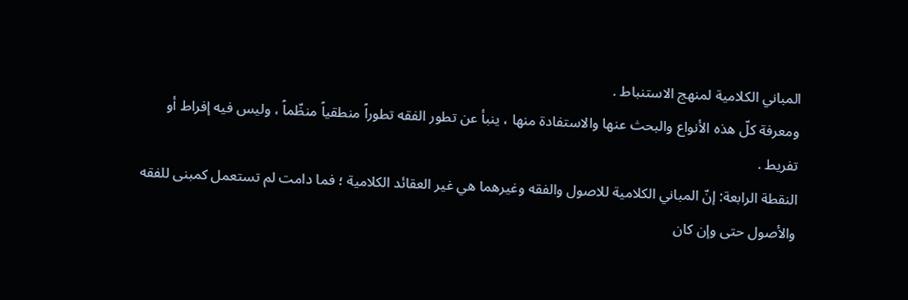المباني الكلامية لمنهج الاستنباط .
ومعرفة كلّ هذه الأنواع والبحث عنها والاستفادة منها ، ينبأ عن تطور الفقه تطوراً منطقياً منظّماً ، وليس فيه إفراط أو تفريط .
النقطة الرابعة: إنّ المباني الكلامية للاصول والفقه وغيرهما هي غير العقائد الكلامية ؛ فما دامت لم تستعمل كمبنى للفقه والأصول حتى وإن كان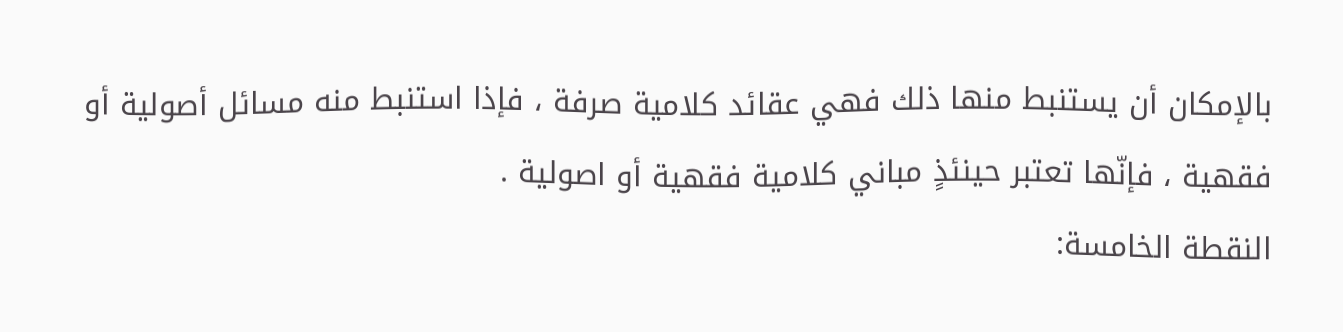بالإمكان أن يستنبط منها ذلك فهي عقائد كلامية صرفة ، فإذا استنبط منه مسائل أصولية أو فقهية ، فإنّها تعتبر حينئذٍ مباني كلامية فقهية أو اصولية .
النقطة الخامسة: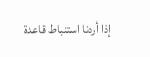إذا أردنا استنباط قاعدة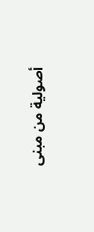أصولية من مبنى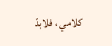كلامي ، فلابدّ